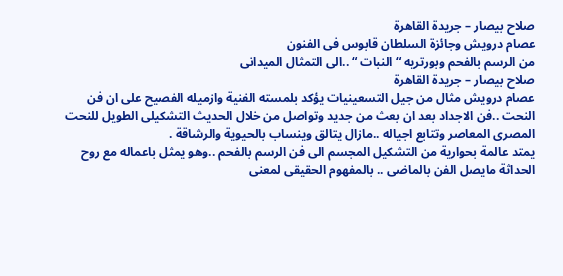صلاح بيصار – جريدة القاهرة
عصام درويش وجائزة السلطان قابوس فى الفنون
من الرسم بالفحم وبورتريه “النبات “ ..الى التمثال الميدانى
صلاح بيصار – جريدة القاهرة
عصام درويش مثال من جيل التسعينيات يؤكد بلمسته الفنية وازميله الفصيح على ان فن النحت ..فن الاجداد بعد ان بعث من جديد وتواصل من خلال الحديث التشكيلى الطويل للنحت المصرى المعاصر وتتابع اجياله ..مازال يتالق وينساب بالحيوية والرشاقة .
يمتد عالمة بحوارية من التشكيل المجسم الى فن الرسم بالفحم ..وهو يمثل باعماله مع روح الحداثة مايصل الفن بالماضى .. بالمفهوم الحقيقى لمعنى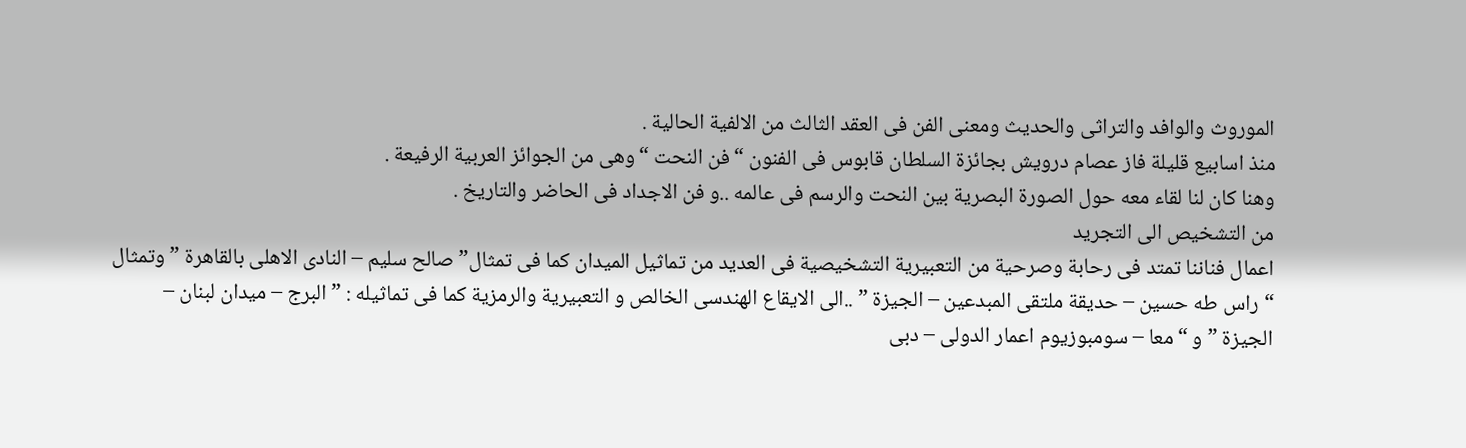الموروث والوافد والتراثى والحديث ومعنى الفن فى العقد الثالث من الالفية الحالية .
منذ اسابيع قليلة فاز عصام درويش بجائزة السلطان قابوس فى الفنون “فن النحت “وهى من الجوائز العربية الرفيعة .
وهنا كان لنا لقاء معه حول الصورة البصرية بين النحت والرسم فى عالمه ..و فن الاجداد فى الحاضر والتاريخ .
من التشخيص الى التجريد
اعمال فناننا تمتد فى رحابة وصرحية من التعبيرية التشخيصية فى العديد من تماثيل الميدان كما فى تمثال” صالح سليم – النادى الاهلى بالقاهرة ” وتمثال “راس طه حسين – حديقة ملتقى المبدعين – الجيزة ” ..الى الايقاع الهندسى الخالص و التعبيرية والرمزية كما فى تماثيله : ” البرج – ميدان لبنان – الجيزة ” و “معا – سومبوزيوم اعمار الدولى – دبى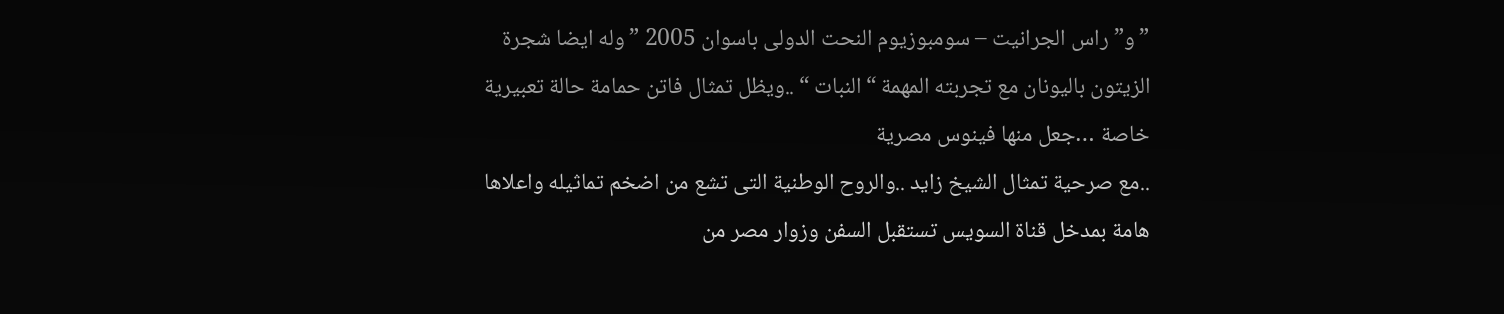” و” راس الجرانيت – سومبوزيوم النحت الدولى باسوان 2005 ” وله ايضا شجرة الزيتون باليونان مع تجربته المهمة “النبات “ ..ويظل تمثال فاتن حمامة حالة تعبيرية خاصة …جعل منها فينوس مصرية
..مع صرحية تمثال الشيخ زايد ..والروح الوطنية التى تشع من اضخم تماثيله واعلاها هامة بمدخل قناة السويس تستقبل السفن وزوار مصر من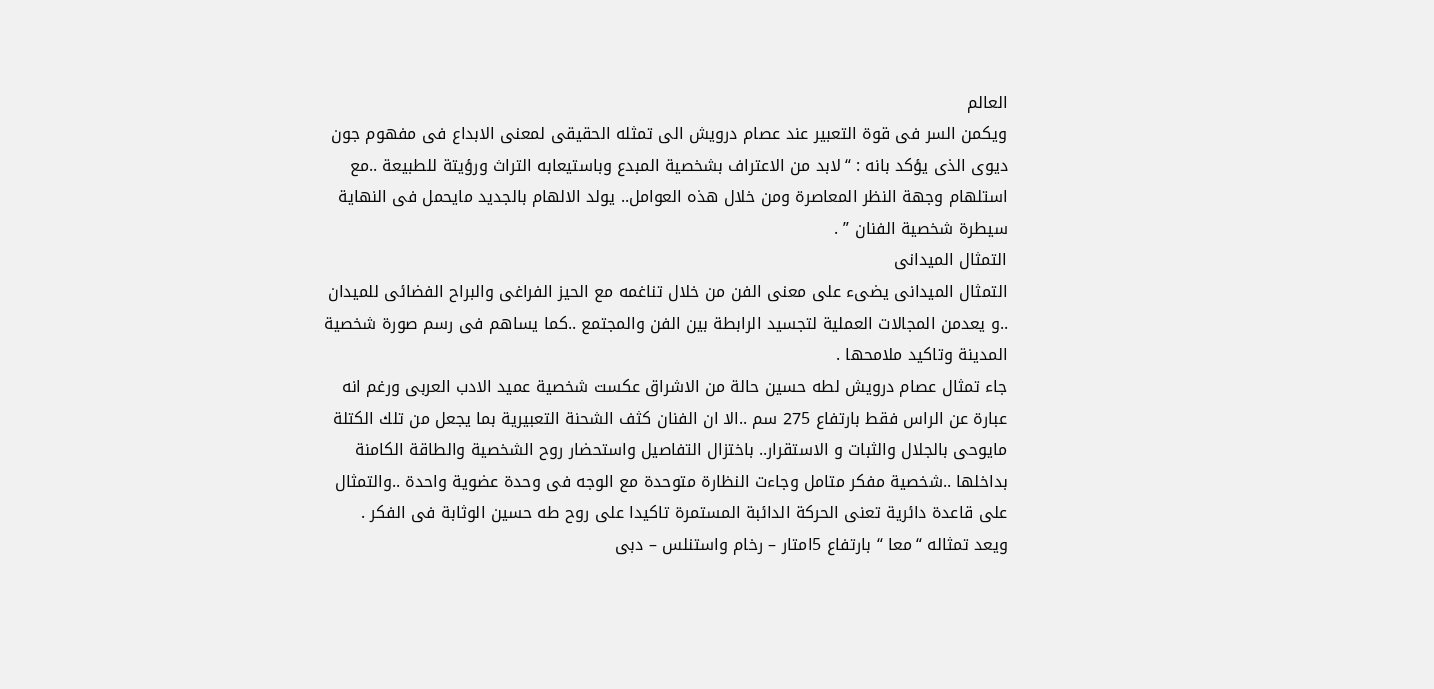العالم
ويكمن السر فى قوة التعبير عند عصام درويش الى تمثله الحقيقى لمعنى الابداع فى مفهوم جون ديوى الذى يؤكد بانه : “لابد من الاعتراف بشخصية المبدع وباستيعابه التراث ورؤيتة للطبيعة ..مع استلهام وجهة النظر المعاصرة ومن خلال هذه العوامل.. يولد الالهام بالجديد مايحمل فى النهاية سيطرة شخصية الفنان ” .
التمثال الميدانى
التمثال الميدانى يضىء على معنى الفن من خلال تناغمه مع الحيز الفراغى والبراح الفضائى للميدان ..و يعدمن المجالات العملية لتجسيد الرابطة بين الفن والمجتمع ..كما يساهم فى رسم صورة شخصية المدينة وتاكيد ملامحها .
جاء تمثال عصام درويش لطه حسين حالة من الاشراق عكست شخصية عميد الادب العربى ورغم انه عبارة عن الراس فقط بارتفاع 275 سم ..الا ان الفنان كثف الشحنة التعبيرية بما يجعل من تلك الكتلة مايوحى بالجلال والثبات و الاستقرار.. باختزال التفاصيل واستحضار روح الشخصية والطاقة الكامنة بداخلها ..شخصية مفكر متامل وجاءت النظارة متوحدة مع الوجه فى وحدة عضوية واحدة ..والتمثال على قاعدة دائرية تعنى الحركة الدائبة المستمرة تاكيدا على روح طه حسين الوثابة فى الفكر .
ويعد تمثاله “معا “ بارتفاع 5امتار – رخام واستنلس – دبى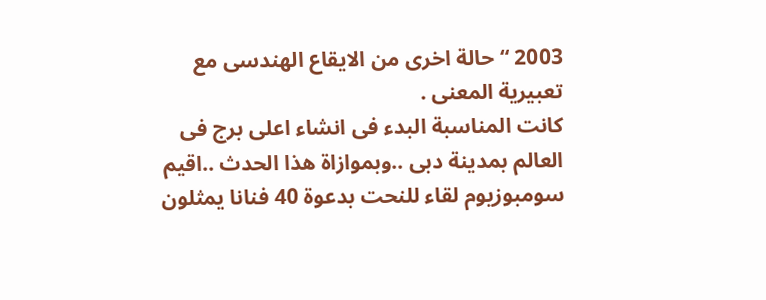2003 “حالة اخرى من الايقاع الهندسى مع تعبيرية المعنى .
كانت المناسبة البدء فى انشاء اعلى برج فى العالم بمدينة دبى ..وبموازاة هذا الحدث ..اقيم سومبوزيوم لقاء للنحت بدعوة 40 فنانا يمثلون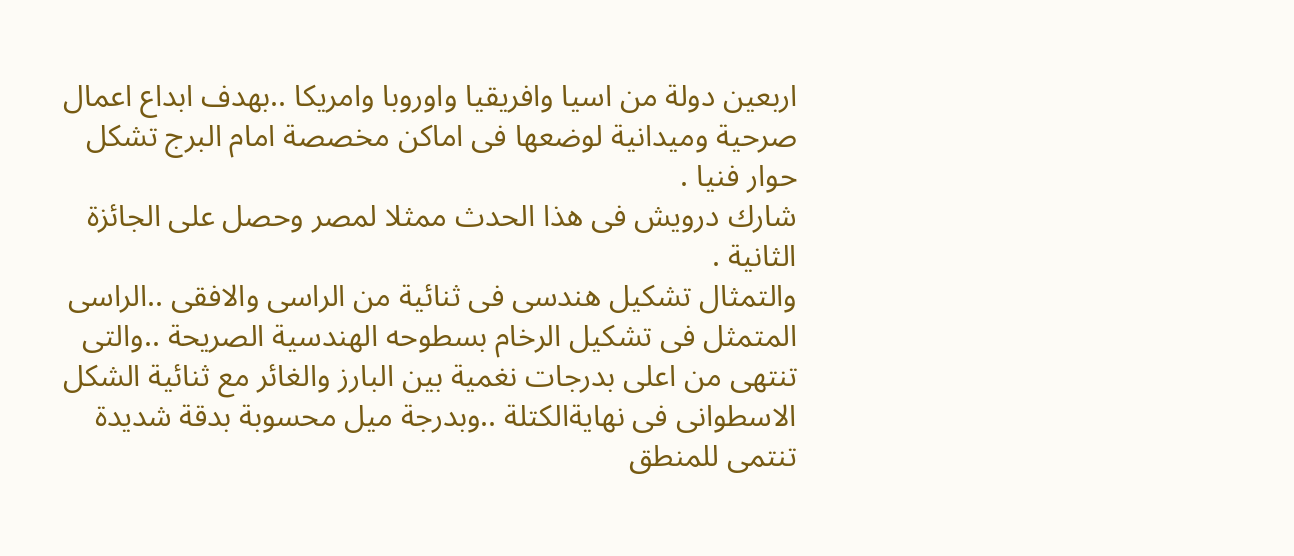اربعين دولة من اسيا وافريقيا واوروبا وامريكا ..بهدف ابداع اعمال صرحية وميدانية لوضعها فى اماكن مخصصة امام البرج تشكل حوار فنيا .
شارك درويش فى هذا الحدث ممثلا لمصر وحصل على الجائزة الثانية .
والتمثال تشكيل هندسى فى ثنائية من الراسى والافقى ..الراسى المتمثل فى تشكيل الرخام بسطوحه الهندسية الصريحة ..والتى تنتهى من اعلى بدرجات نغمية بين البارز والغائر مع ثنائية الشكل الاسطوانى فى نهايةالكتلة ..وبدرجة ميل محسوبة بدقة شديدة تنتمى للمنطق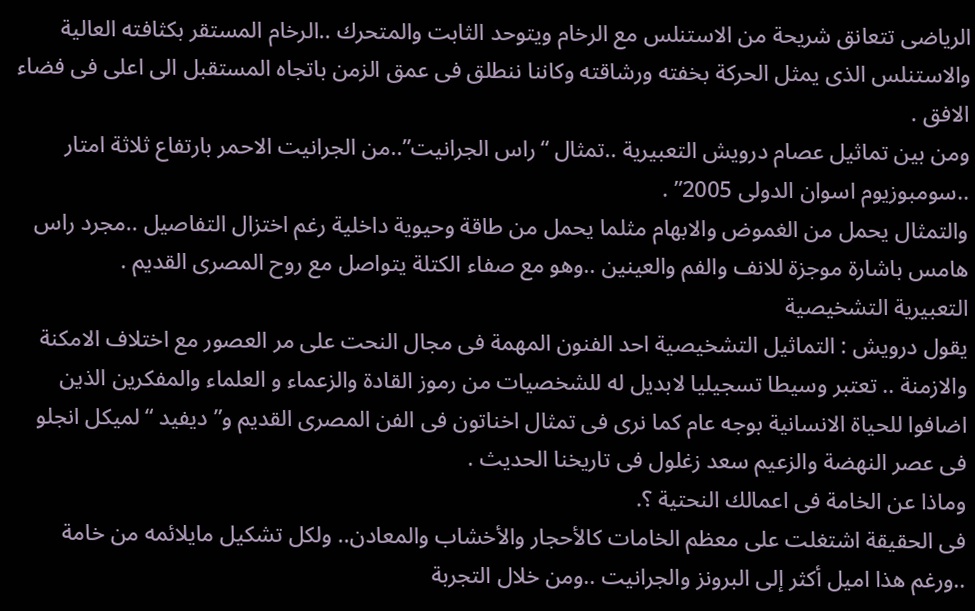الرياضى تتعانق شريحة من الاستنلس مع الرخام ويتوحد الثابت والمتحرك ..الرخام المستقر بكثافته العالية والاستنلس الذى يمثل الحركة بخفته ورشاقته وكاننا ننطلق فى عمق الزمن باتجاه المستقبل الى اعلى فى فضاء الافق .
ومن بين تماثيل عصام درويش التعبيرية ..تمثال “راس الجرانيت”..من الجرانيت الاحمر بارتفاع ثلاثة امتار ..سومبوزيوم اسوان الدولى 2005” .
والتمثال يحمل من الغموض والابهام مثلما يحمل من طاقة وحيوية داخلية رغم اختزال التفاصيل ..مجرد راس هامس باشارة موجزة للانف والفم والعينين ..وهو مع صفاء الكتلة يتواصل مع روح المصرى القديم .
التعبيرية التشخيصية
يقول درويش : التماثيل التشخيصية احد الفنون المهمة فى مجال النحت على مر العصور مع اختلاف الامكنة والازمنة .. تعتبر وسيطا تسجيليا لابديل له للشخصيات من رموز القادة والزعماء و العلماء والمفكرين الذين اضافوا للحياة الانسانية بوجه عام كما نرى فى تمثال اخناتون فى الفن المصرى القديم و”ديفيد “لميكل انجلو فى عصر النهضة والزعيم سعد زغلول فى تاريخنا الحديث .
وماذا عن الخامة فى اعمالك النحتية ؟.
فى الحقيقة اشتغلت على معظم الخامات كالأحجار والأخشاب والمعادن.. ولكل تشكيل مايلائمه من خامة ..ورغم هذا اميل أكثر إلى البرونز والجرانيت ..ومن خلال التجربة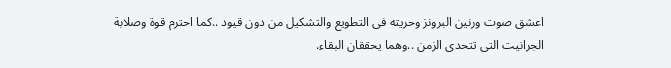اعشق صوت ورنين البرونز وحريته فى التطويع والتشكيل من دون قيود ..كما احترم قوة وصلابة الجرانيت التى تتحدى الزمن ..وهما يحققان البقاء.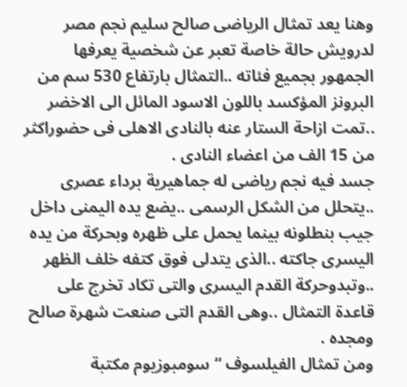وهنا يعد تمثال الرياضى صالح سليم نجم مصر لدرويش حالة خاصة تعبر عن شخصية يعرفها الجمهور بجميع فئاته ..التمثال بارتفاع 530 سم من البرونز المؤكسد باللون الاسود المائل الى الاخضر ..تمت ازاحة الستار عنه بالنادى الاهلى فى حضوراكثر من 15 الف من اعضاء النادى .
جسد فيه نجم رياضى له جماهيرية برداء عصرى ..يتحلل من الشكل الرسمى ..يضع يده اليمنى داخل جيب بنطلونه بينما يحمل على ظهره وبحركة من يده اليسرى جاكته ..الذى يتدلى فوق كتفه خلف الظهر ..وتبدوحركة القدم اليسرى والتى تكاد تخرج على قاعدة التمثال ..وهى القدم التى صنعت شهرة صالح ومجده .
ومن تمثال الفيلسوف “سومبوزيوم مكتبة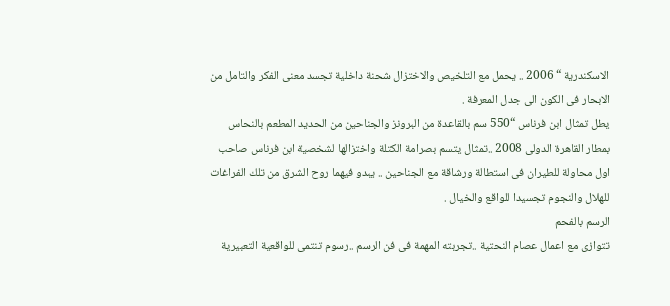الاسكندرية “ 2006 .. يحمل مع التلخيص والاختزال شحنة داخلية تجسد معنى الفكر والتامل من الابحار فى الكون الى جدل المعرفة .
يطل تمثال ابن فرناس “550 سم بالقاعدة من البرونز والجناحين من الحديد المطعم بالنحاس بمطار القاهرة الدولى 2008 ..تمثال يتسم بصرامة الكتلة واختزالها لشخصية ابن فرناس صاحب اول محاولة للطيران فى استطالة ورشاقة مع الجناحين .. يبدو فيهما روح الشرق من تلك الفراغات للهلال والنجوم تجسيدا للواقع والخيال .
الرسم بالفحم
تتوازى مع اعمال عصام النحتية ..تجربته المهمة فى فن الرسم ..رسوم تنتمى للواقعية التعبيرية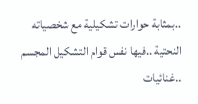..بمثابة حوارات تشكيلية مع شخصياته النحتية ..فيها نفس قوام التشكيل المجسم ..غنائيات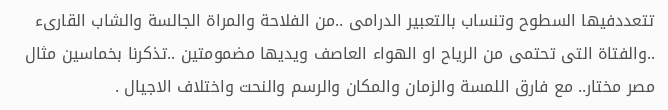تتعددفيها السطوح وتنساب بالتعبير الدرامى ..من الفلاحة والمراة الجالسة والشاب القارىء ..والفتاة التى تحتمى من الرياح او الهواء العاصف ويديها مضمومتين ..تذكرنا بخماسين مثال مصر مختار.. مع فارق اللمسة والزمان والمكان والرسم والنحت واختلاف الاجيال .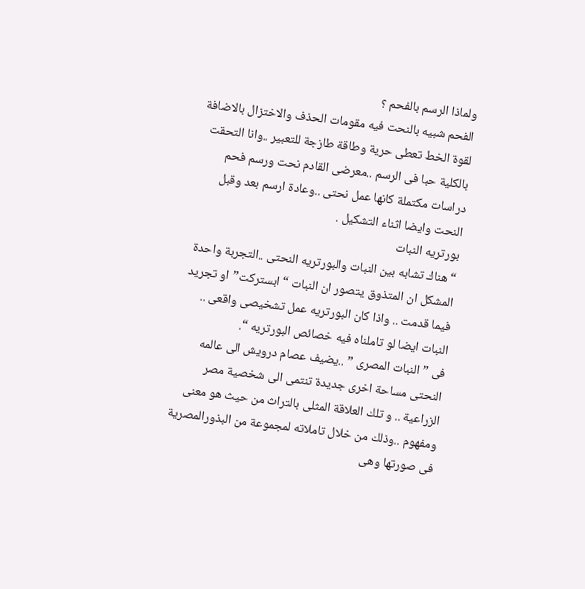ولماذا الرسم بالفحم ؟
الفحم شبيه بالنحت فيه مقومات الحذف والاختزال بالاضافة لقوة الخط تعطى حرية وطاقة طازجة للتعبير ..وانا التحقت بالكلية حبا فى الرسم ..معرضى القادم نحت ورسم فحم دراسات مكتملة كانها عمل نحتى ..وعادة ارسم بعد وقبل النحت وايضا اثناء التشكيل .
بورتريه النبات
“هناك تشابه بين النبات والبورتريه النحتى ..التجربة واحدة المشكل ان المتذوق يتصور ان النبات “ابستركت”او تجريد فيما قدمت .. واذا كان البورتريه عمل تشخيصى واقعى .. النبات ايضا لو تاملناه فيه خصائص البورتريه “.
فى ” النبات المصرى ” ..يضيف عصام درويش الى عالمه النحتى مساحة اخرى جديدة تنتمى الى شخصية مصر الزراعية .. و تلك العلاقة المثلى بالتراث من حيث هو معنى ومفهوم ..وذلك من خلال تاملاته لمجموعة من البذورالمصرية فى صورتها وهى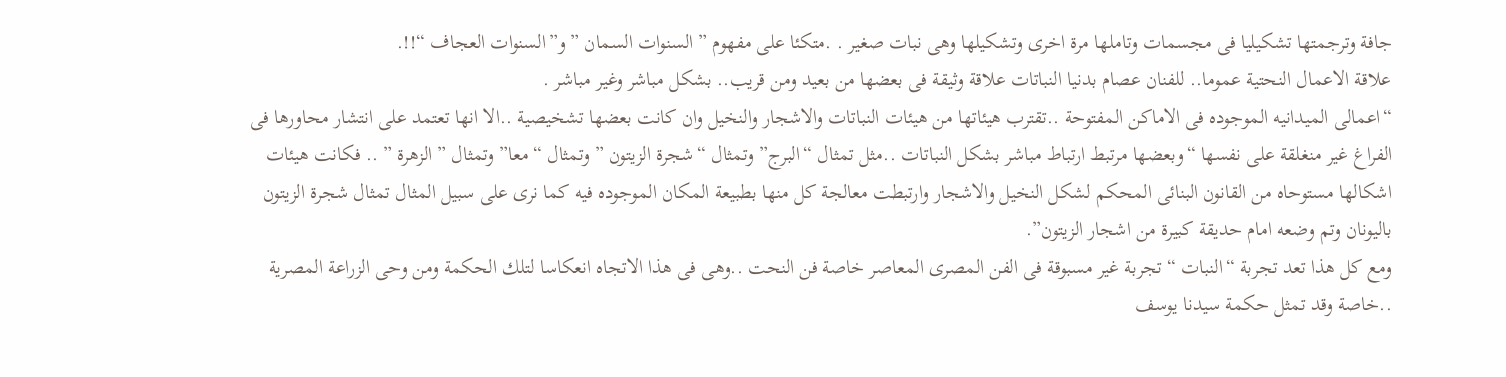جافة وترجمتها تشكيليا فى مجسمات وتاملها مرة اخرى وتشكيلها وهى نبات صغير . .متكئا على مفهوم ” السنوات السمان ” و”السنوات العجاف “!!.
علاقة الاعمال النحتية عموما.. للفنان عصام بدنيا النباتات علاقة وثيقة فى بعضها من بعيد ومن قريب.. بشكل مباشر وغير مباشر .
“اعمالى الميدانيه الموجوده فى الاماكن المفتوحة ..تقترب هيئاتها من هيئات النباتات والاشجار والنخيل وان كانت بعضها تشخيصية ..الا انها تعتمد على انتشار محاورها فى الفراغ غير منغلقة على نفسها “وبعضها مرتبط ارتباط مباشر بشكل النباتات ..مثل تمثال “البرج” وتمثال “شجرة الزيتون ” وتمثال “معا” وتمثال ” الزهرة ” .. فكانت هيئات اشكالها مستوحاه من القانون البنائى المحكم لشكل النخيل والاشجار وارتبطت معالجة كل منها بطبيعة المكان الموجوده فيه كما نرى على سبيل المثال تمثال شجرة الزيتون باليونان وتم وضعه امام حديقة كبيرة من اشجار الزيتون”.
ومع كل هذا تعد تجربة “النبات “ تجربة غير مسبوقة فى الفن المصرى المعاصر خاصة فن النحت ..وهى فى هذا الاتجاه انعكاسا لتلك الحكمة ومن وحى الزراعة المصرية ..خاصة وقد تمثل حكمة سيدنا يوسف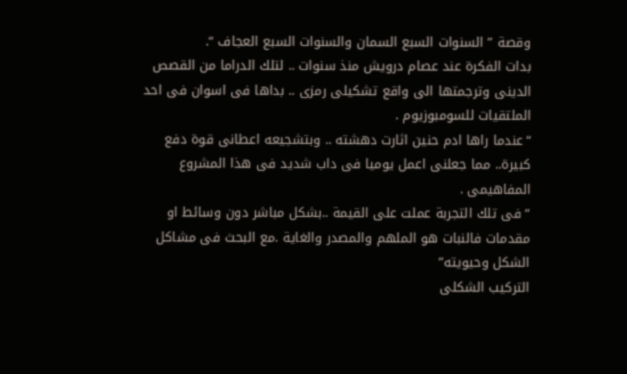وقصة ” السنوات السبع السمان والسنوات السبع العجاف “.
بدات الفكرة عند عصام درويش منذ سنوات .. لتلك الدراما من القصص الدينى وترجمتها الى واقع تشكيلى رمزى .. بداها فى اسوان فى احد الملتقيات للسومبوزيوم .
“عندما راها ادم حنين اثارت دهشته .. وبتشجيعه اعطانى قوة دفع كبيرة.. مما جعلنى اعمل يوميا فى داب شديد فى هذا المشروع المفاهيمى .
“فى تلك التجربة عملت على القيمة ..بشكل مباشر دون وسائط او مقدمات فالنبات هو الملهم والمصدر والغاية .مع البحث فى مشاكل الشكل وحيويته”
التركيب الشكلى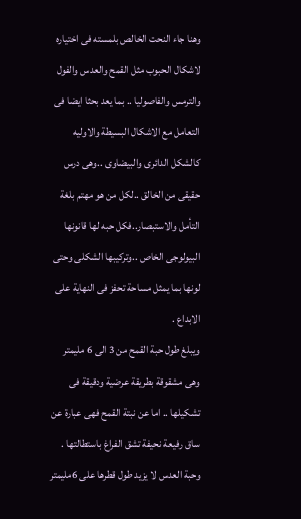وهنا جاء النحت الخالص بلمسته فى اختياره لاشكال الحبوب مثل القمح والعدس والفول والترمس والفاصوليا .. بما يعد بحثا ايضا فى التعامل مع الاشكال البسيطة والاوليه كالشكل الدائرى والبيضاوى ..وهى درس حقيقى من الخالق ..لكل من هو مهتم بلغة التأمل والاستبصار..فكل حبه لها قانونها البيولوجى الخاص ..وتركيبها الشكلى وحتى لونها بما يمثل مساحة تحفز فى النهاية على الابداع .
ويبلغ طول حبة القمح من 3 الى 6 مليمتر وهى مشقوقة بطريقة عرضية ودقيقة فى تشكيلها .. اما عن نبتة القمح فهى عبارة عن ساق رفيعة نحيفة تشق الفراغ باستطالتها .
وحبة العدس لا يزيد طول قطرها على 6مليمتر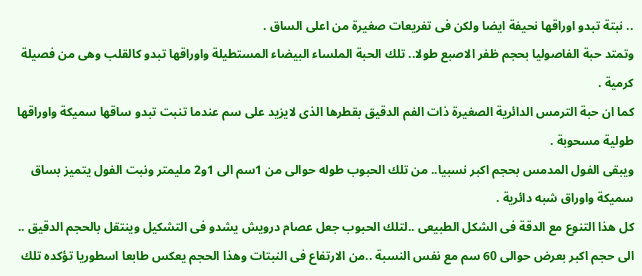.. نبتة تبدو اوراقها نحيفة ايضا ولكن فى تفريعات صغيرة من اعلى الساق .
وتمتد حبة الفاصوليا بحجم ظفر الاصبع طولا.. تلك الحبة الملساء البيضاء المستطيلة واوراقها تبدو كالقلب وهى من فصيلة كرمية .
كما ان حبة الترمس الدائرية الصغيرة ذات الفم الدقيق بقطرها الذى لايزيد على سم عندما تنبت تبدو ساقها سميكة واوراقها طولية مسحوبة .
ويبقى الفول المدمس بحجم اكبر نسبيا.. من تلك الحبوب طوله حوالى من 1سم الى 1و2 مليمتر ونبت الفول يتميز بساق سميكة واوراق شبه دائرية .
كل هذا التنوع مع الدقة فى الشكل الطبيعى ..لتلك الحبوب جعل عصام درويش يشدو فى التشكيل وينتقل بالحجم الدقيق .. الى حجم اكبر بعرض حوالى 60 سم مع نفس النسبة ..من الارتفاع فى النبتات وهذا الحجم يعكس طابعا اسطوريا تؤكده تلك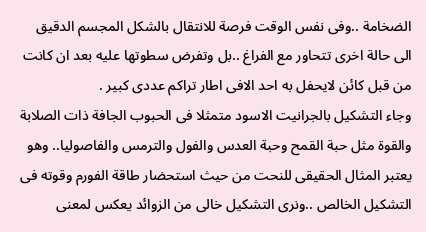الضخامة ..وفى نفس الوقت فرصة للانتقال بالشكل المجسم الدقيق الى حالة اخرى تتحاور مع الفراغ ..بل وتفرض سطوتها عليه بعد ان كانت من قبل كائن لايحفل به احد الافى اطار تراكم عددى كبير .
وجاء التشكيل بالجرانيت الاسود متمثلا فى الحبوب الجافة ذات الصلابة والقوة مثل حبة القمح وحبة العدس والفول والترمس والفاصوليا.. وهو يعتبر المثال الحقيقى للنحت من حيث استحضار طاقة الفورم وقوته فى التشكيل الخالص ..ونرى التشكيل خالى من الزوائد يعكس لمعنى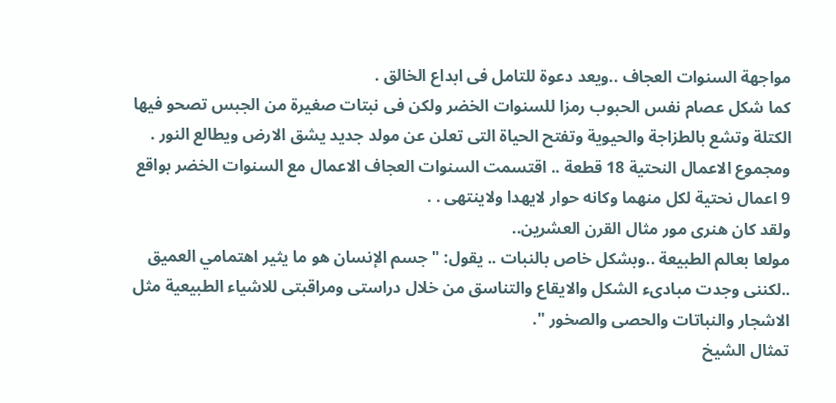مواجهة السنوات العجاف ..ويعد دعوة للتامل فى ابداع الخالق .
كما شكل عصام نفس الحبوب رمزا للسنوات الخضر ولكن فى نبتات صغيرة من الجبس تصحو فيها الكتلة وتشع بالطزاجة والحيوية وتفتح الحياة التى تعلن عن مولد جديد يشق الارض ويطالع النور .
ومجموع الاعمال النحتية 18 قطعة .. اقتسمت السنوات العجاف الاعمال مع السنوات الخضر بواقع 9 اعمال نحتية لكل منهما وكانه حوار لايهدا ولاينتهى . .
ولقد كان هنرى مور مثال القرن العشرين..
مولعا بعالم الطبيعة ..وبشكل خاص بالنبات .. يقول: "جسم الإنسان هو ما يثير اهتمامي العميق ..لكننى وجدت مبادىء الشكل والايقاع والتناسق من خلال دراستى ومراقبتى للاشياء الطبيعية مثل الاشجار والنباتات والحصى والصخور ".
تمثال الشيخ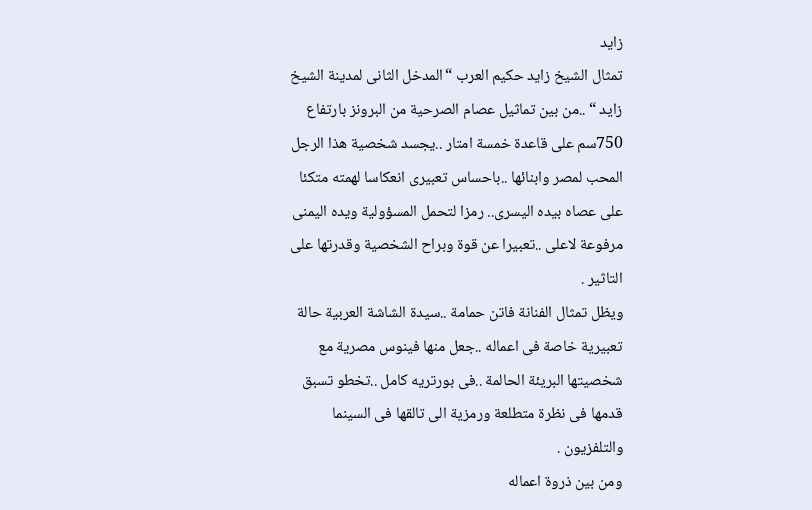زايد
تمثال الشيخ زايد حكيم العرب “المدخل الثانى لمدينة الشيخ زايد “ ..من بين تماثيل عصام الصرحية من البرونز بارتفاع 750سم على قاعدة خمسة امتار ..يجسد شخصية هذا الرجل المحب لمصر وابنائها ..باحساس تعبيرى انعكاسا لهمته متكئا على عصاه بيده اليسرى.. رمزا لتحمل المسؤولية ويده اليمنى مرفوعة لاعلى ..تعبيرا عن قوة وبراح الشخصية وقدرتها على التاثير .
ويظل تمثال الفنانة فاتن حمامة ..سيدة الشاشة العربية حالة تعبيرية خاصة فى اعماله ..جعل منها فينوس مصرية مع شخصيتها البريئة الحالمة ..فى بورتريه كامل ..تخطو تسبق قدمها فى نظرة متطلعة ورمزية الى تالقها فى السينما والتلفزيون .
ومن بين ذروة اعماله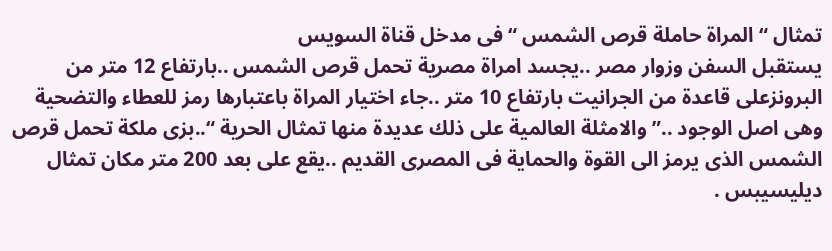تمثال “المراة حاملة قرص الشمس “ فى مدخل قناة السويس
يستقبل السفن وزوار مصر ..يجسد امراة مصرية تحمل قرص الشمس ..بارتفاع 12 متر من البرونزعلى قاعدة من الجرانيت بارتفاع 10 متر ..جاء اختيار المراة باعتبارها رمز للعطاء والتضحية وهى اصل الوجود ..”والامثلة العالمية على ذلك عديدة منها تمثال الحرية “..بزى ملكة تحمل قرص الشمس الذى يرمز الى القوة والحماية فى المصرى القديم ..يقع على بعد 200 متر مكان تمثال ديليسيبس .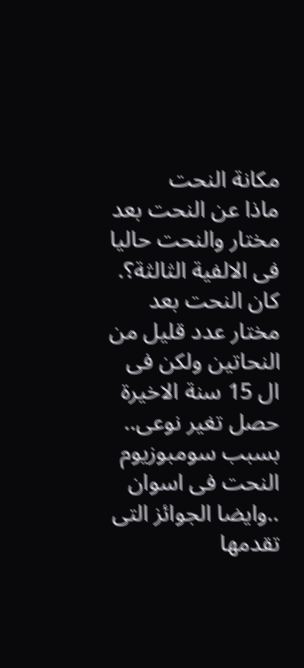مكانة النحت
ماذا عن النحت بعد مختار والنحت حاليا فى الالفية الثالثة؟.
كان النحت بعد مختار عدد قليل من النحاتين ولكن فى ال 15 سنة الاخيرة حصل تغير نوعى.. بسبب سومبوزيوم النحت فى اسوان ..وايضا الجوائز التى تقدمها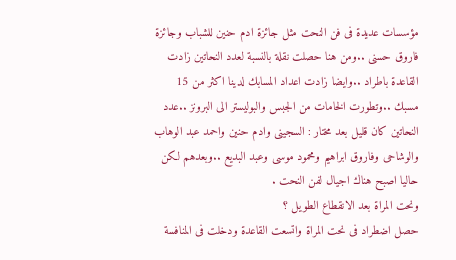مؤسسات عديدة فى فن النحت مثل جائزة ادم حنين للشباب وجائزة فاروق حسنى ..ومن هنا حصلت نقلة بالنسبة لعدد النحاتين زادت القاعدة باطراد ..وايضا زادت اعداد المسابك لدينا اكثر من 15 مسبك ..وتطورت الخامات من الجبس والبوليستر الى البرونز ..عدد النحاتين كان قليل بعد مختار : السجينى وادم حنين واحمد عبد الوهاب والوشاحى وفاروق ابراهيم ومحمود موسى وعبد البديع ..وبعدهم لكن حاليا اصبح هناك اجيال لفن النحت .
ونحت المراة بعد الانقطاع الطويل ؟
حصل اضطراد فى نحت المراة واتسعت القاعدة ودخلت فى المنافسة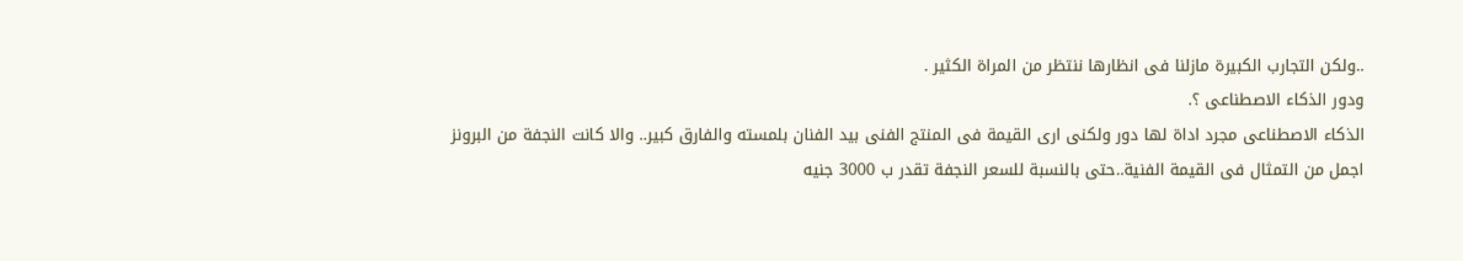..ولكن التجارب الكبيرة مازلنا فى انظارها ننتظر من المراة الكثير .
ودور الذكاء الاصطناعى ؟.
الذكاء الاصطناعى مجرد اداة لها دور ولكنى ارى القيمة فى المنتج الفنى بيد الفنان بلمسته والفارق كبير.. والا كانت النجفة من البرونز اجمل من التمثال فى القيمة الفنية..حتى بالنسبة للسعر النجفة تقدر ب 3000 جنيه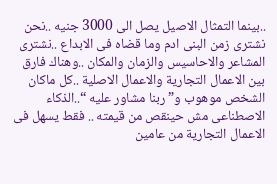..بينما التمثال الاصيل يصل الى 3000 جنيه ..نحن نشترى زمن البنى ادم وما قضاه فى الابداع ..نشترى المشاعر والاحاسيس والزمان والمكان ..وهناك فارق بين الاعمال التجارية والاعمال الاصلية ..كل ماكان الشخص موهوب و”ربنا مشاور عليه “..الذكاء الاصطناعى مش حينقص من قيمته .. فقط يسهل فى الاعمال التجارية من عامين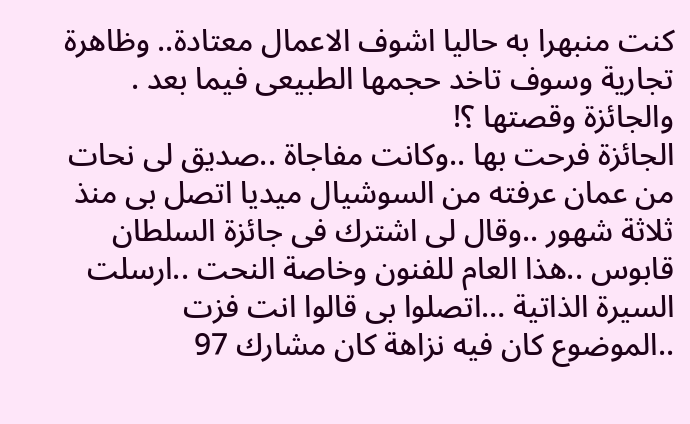كنت منبهرا به حاليا اشوف الاعمال معتادة.. وظاهرة تجارية وسوف تاخد حجمها الطبيعى فيما بعد .
والجائزة وقصتها ؟!
الجائزة فرحت بها ..وكانت مفاجاة ..صديق لى نحات من عمان عرفته من السوشيال ميديا اتصل بى منذ ثلاثة شهور ..وقال لى اشترك فى جائزة السلطان قابوس ..هذا العام للفنون وخاصة النحت ..ارسلت السيرة الذاتية …اتصلوا بى قالوا انت فزت ..الموضوع كان فيه نزاهة كان مشارك 97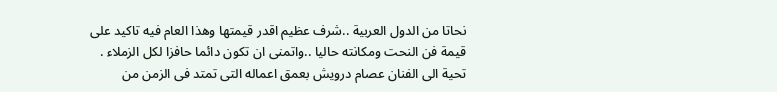نحاتا من الدول العربية ..شرف عظيم اقدر قيمتها وهذا العام فيه تاكيد على قيمة فن النحت ومكانته حاليا ..واتمنى ان تكون دائما حافزا لكل الزملاء .
تحية الى الفنان عصام درويش بعمق اعماله التى تمتد فى الزمن من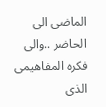الماضى الى الحاضر ..والى فكره المفاهيمى الذى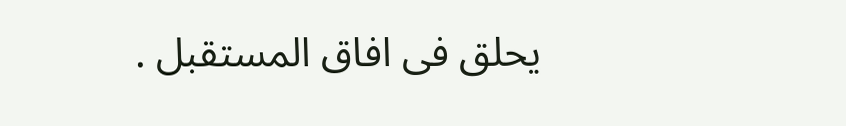يحلق فى افاق المستقبل .